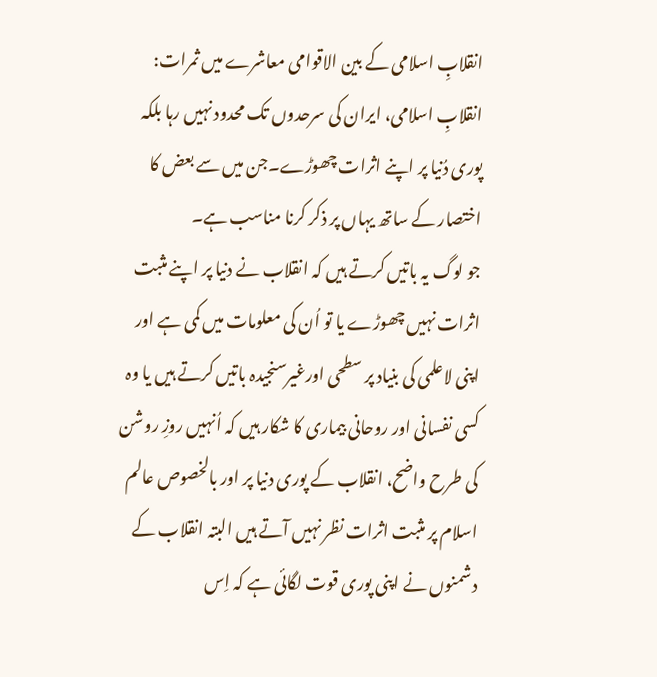انقلابِ اسلامی کے بین الاقوامی معاشرے میں ثمرات:
انقلابِ اسلامی، ایران کی سرحدوں تک محدود نہیں رہا بلکہ پوری دُنیا پر اپنے اثرات چھوڑے۔جن میں سے بعض کا اختصار کے ساتھ یہاں پر ذکر کرنا مناسب ہے۔
جو لوگ یہ باتیں کرتے ہیں کہ انقلاب نے دنیا پر اپنے مثبت اثرات نہیں چھوڑے یا تو اُن کی معلومات میں کمی ہے اور اپنی لاعلمی کی بنیاد پر سطحی اورغیرسنجیدہ باتیں کرتے ہیں یا وہ کسی نفسانی اور روحانی بیماری کا شکار ہیں کہ اُنہیں روزِ روشن کی طرح واضح، انقلاب کے پوری دنیا پر اور بالخصوص عالم اسلام پر مثبت اثرات نظر نہیں آتے ہیں البتہ انقلاب کے دشمنوں نے اپنی پوری قوت لگائی ہے کہ اِس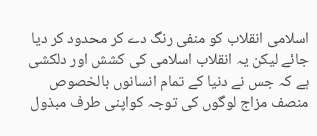اسلامی انقلاب کو منفی رنگ دے کر محدود کر دیا جائے لیکن یہ انقلاب اسلامی کی کشش اور دلکشی ہے کہ جس نے دنیا کے تمام انسانوں بالخصوص منصف مزاج لوگوں کی توجہ کواپنی طرف مبذول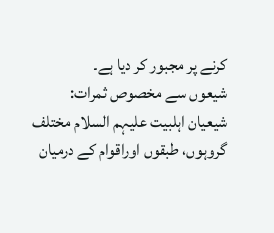کرنے پر مجبور کر دیا ہے۔
شیعوں سے مخصوص ثمرات:
شیعیان اہلبیت علیہم السلام مختلف گروہوں، طبقوں اوراقوام کے درمیان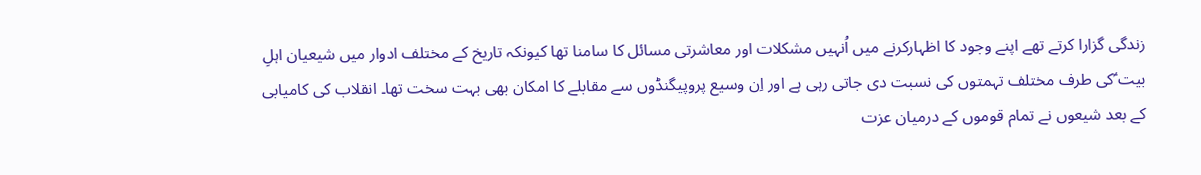زندگی گزارا کرتے تھے اپنے وجود کا اظہارکرنے میں اُنہیں مشکلات اور معاشرتی مسائل کا سامنا تھا کیونکہ تاریخ کے مختلف ادوار میں شیعیان اہلِ بیت ؑکی طرف مختلف تہمتوں کی نسبت دی جاتی رہی ہے اور اِن وسیع پروپیگنڈوں سے مقابلے کا امکان بھی بہت سخت تھا۔ انقلاب کی کامیابی کے بعد شیعوں نے تمام قوموں کے درمیان عزت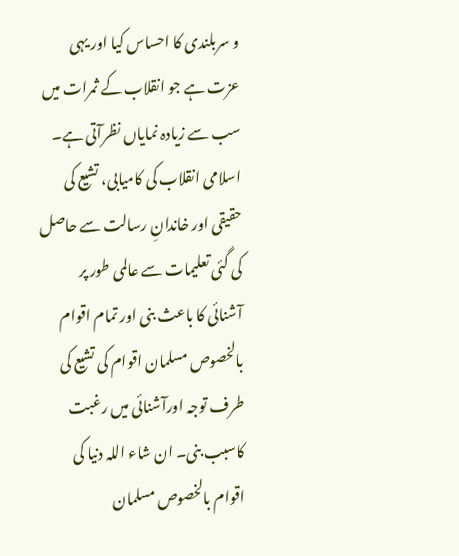و سربلندی کا احساس کیا اور یہی عزت ہے جو انقلاب کے ثمرات میں سب سے زیادہ نمایاں نظرآتی ہے۔
اسلامی انقلاب کی کامیابی، تشیع کی حقیقی اور خاندانِ رسالت سے حاصل کی گئی تعلیمات سے عالمی طور پر آشنائی کا باعث بنی اور تمام اقوام بالخصوص مسلمان اقوام کی تشیع کی طرف توجہ اورآشنائی میں رغبت کاسبب بنی۔ ان شاء اللہ دنیا کی اقوام بالخصوص مسلمان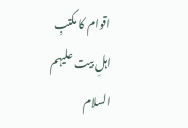اقوام کا مکتبِ اہلِ بیت علیہم السلام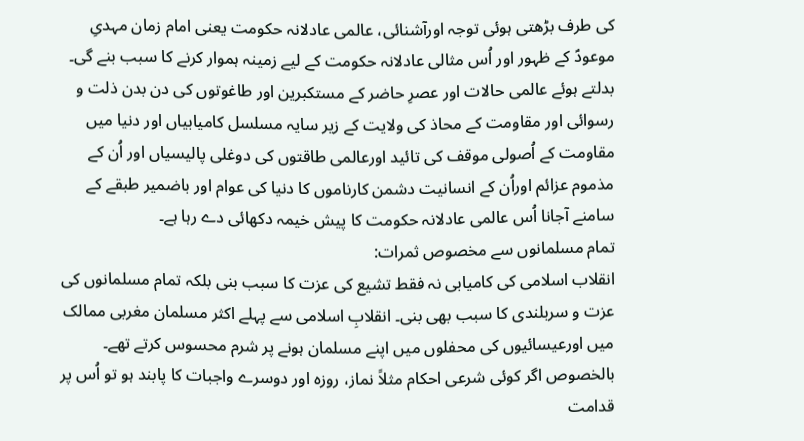کی طرف بڑھتی ہوئی توجہ اورآشنائی، عالمی عادلانہ حکومت یعنی امام زمان مہدیِ موعودؑ کے ظہور اور اُس مثالی عادلانہ حکومت کے لیے زمینہ ہموار کرنے کا سبب بنے گی۔ بدلتے ہوئے عالمی حالات اور عصرِ حاضر کے مستکبرین اور طاغوتوں کی دن بدن ذلت و رسوائی اور مقاومت کے محاذ کی ولایت کے زیر سایہ مسلسل کامیابیاں اور دنیا میں مقاومت کے اُصولی موقف کی تائید اورعالمی طاقتوں کی دوغلی پالیسیاں اور اُن کے مذموم عزائم اوراُن کے انسانیت دشمن کارناموں کا دنیا کی عوام اور باضمیر طبقے کے سامنے آجانا اُس عالمی عادلانہ حکومت کا پیش خیمہ دکھائی دے رہا ہے۔
تمام مسلمانوں سے مخصوص ثمرات:
انقلاب اسلامی کی کامیابی نہ فقط تشیع کی عزت کا سبب بنی بلکہ تمام مسلمانوں کی عزت و سربلندی کا سبب بھی بنی۔ انقلابِ اسلامی سے پہلے اکثر مسلمان مغربی ممالک میں اورعیسائیوں کی محفلوں میں اپنے مسلمان ہونے پر شرم محسوس کرتے تھے۔ بالخصوص اگر کوئی شرعی احکام مثلاً نماز، روزہ اور دوسرے واجبات کا پابند ہو تو اُس پر قدامت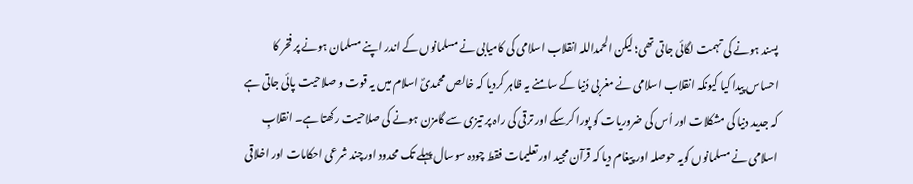پسند ہونے کی تہمت لگائی جاتی تھی؛ لیکن الحمداللہ انقلاب اسلامی کی کامیابی نے مسلمانوں کے اندر اپنے مسلمان ہونے پر فخر کا احساس پیدا کیا کیونکہ انقلاب اسلامی نے مغربی دُنیا کے سامنے یہ ظاہر کردیا کہ خالص محمدیؐ اسلام میں یہ قوت و صلاحیت پائی جاتی ہے کہ جدید دنیا کی مشکلات اور اُس کی ضروریات کو پورا کرسکے اور ترقی کی راہ پر تیزی سے گامزن ہونے کی صلاحیت رکھتا ہے۔ انقلابِ اسلامی نے مسلمانوں کویہ حوصلہ اور پیغام دیا کہ قرآن مجید اور تعلیمات فقط چودہ سوسال پہلے تک محدود اورچند شرعی احکامات اور اخلاقی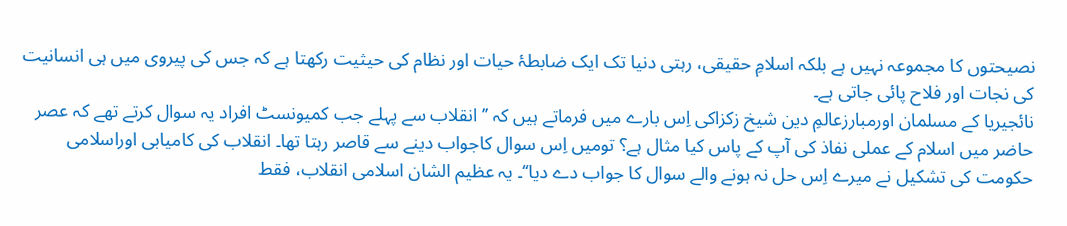نصیحتوں کا مجموعہ نہیں ہے بلکہ اسلامِ حقیقی، رہتی دنیا تک ایک ضابطۂ حیات اور نظام کی حیثیت رکھتا ہے کہ جس کی پیروی میں ہی انسانیت کی نجات اور فلاح پائی جاتی ہے۔
نائجیریا کے مسلمان اورمبارزعالمِ دین شیخ زکزاکی اِس بارے میں فرماتے ہیں کہ ’’ انقلاب سے پہلے جب کمیونسٹ افراد یہ سوال کرتے تھے کہ عصر حاضر میں اسلام کے عملی نفاذ کی آپ کے پاس کیا مثال ہے؟ تومیں اِس سوال کاجواب دینے سے قاصر رہتا تھا۔ انقلاب کی کامیابی اوراسلامی حکومت کی تشکیل نے میرے اِس حل نہ ہونے والے سوال کا جواب دے دیا‘‘۔ یہ عظیم الشان اسلامی انقلاب، فقط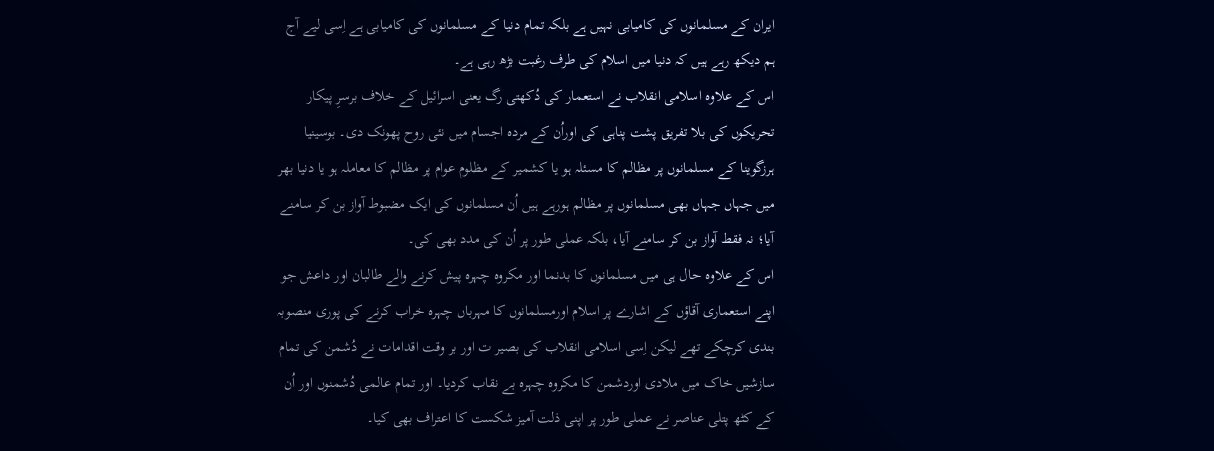ایران کے مسلمانوں کی کامیابی نہیں ہے بلکہ تمام دنیا کے مسلمانوں کی کامیابی ہے اِسی لیے آج ہم دیکھ رہے ہیں کہ دنیا میں اسلام کی طرف رغبت بڑھ رہی ہے۔
اس کے علاوہ اسلامی انقلاب نے استعمار کی دُکھتی رگ یعنی اسرائیل کے خلاف برسرِ پیکار تحریکوں کی بلا تفریق پشت پناہی کی اوراُن کے مردہ اجسام میں نئی روح پھونک دی۔ بوسینیا ہرزگوینا کے مسلمانوں پر مظالم کا مسئلہ ہو یا کشمیر کے مظلوم عوام پر مظالم کا معاملہ ہو یا دنیا بھر میں جہاں جہاں بھی مسلمانوں پر مظالم ہورہے ہیں اُن مسلمانوں کی ایک مضبوط آواز بن کر سامنے آیا؛ نہ فقط آواز بن کر سامنے آیا، بلکہ عملی طور پر اُن کی مدد بھی کی۔
اس کے علاوہ حال ہی میں مسلمانوں کا بدنما اور مکروہ چہرہ پیش کرنے والے طالبان اور داعش جو اپنے استعماری آقاؤں کے اشارے پر اسلام اورمسلمانوں کا مہرباں چہرہ خراب کرنے کی پوری منصوبہ بندی کرچکے تھے لیکن اِسی اسلامی انقلاب کی بصیر ت اور بر وقت اقدامات نے دُشمن کی تمام سازشیں خاک میں ملادی اوردشمن کا مکروہ چہرہ بے نقاب کردیا۔ اور تمام عالمی دُشمنوں اور اُن کے کٹھ پتلی عناصر نے عملی طور پر اپنی ذلت آمیز شکست کا اعتراف بھی کیا۔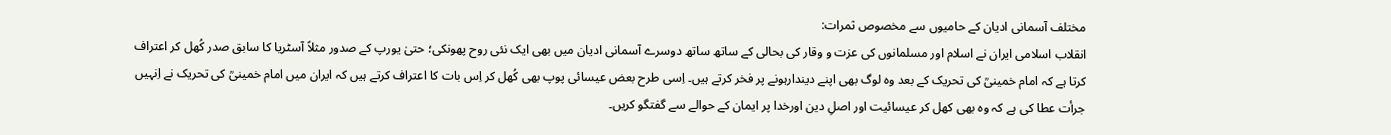مختلف آسمانی ادیان کے حامیوں سے مخصوص ثمرات:
انقلاب اسلامی ایران نے اسلام اور مسلمانوں کی عزت و وقار کی بحالی کے ساتھ ساتھ دوسرے آسمانی ادیان میں بھی ایک نئی روح پھونکی؛ حتیٰ یورپ کے صدور مثلاً آسٹریا کا سابق صدر کُھل کر اعتراف کرتا ہے کہ امام خمینیؒ کی تحریک کے بعد وہ لوگ بھی اپنے دیندارہونے پر فخر کرتے ہیں۔ اِسی طرح بعض عیسائی پوپ بھی کُھل کر اِس بات کا اعتراف کرتے ہیں کہ ایران میں امام خمینیؒ کی تحریک نے اِنہیں جرأت عطا کی ہے کہ وہ بھی کھل کر عیسائیت اور اصلِ دین اورخدا پر ایمان کے حوالے سے گفتگو کریں۔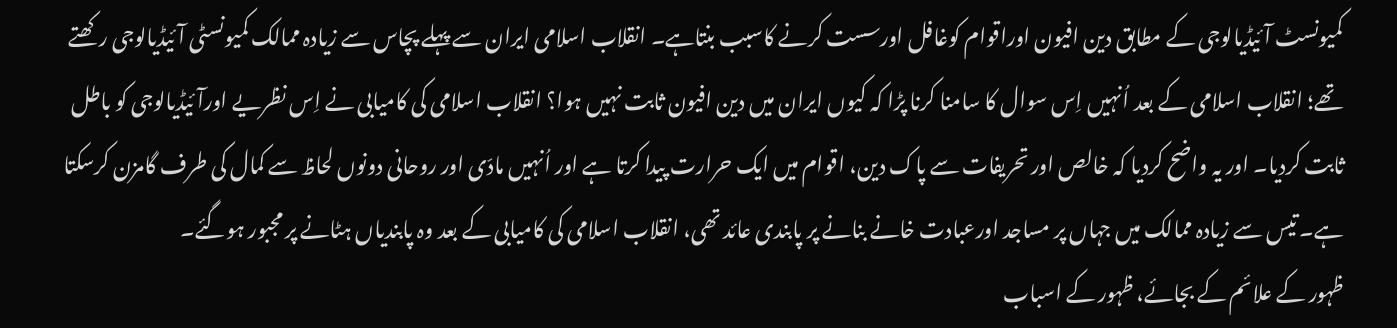کمیونسٹ آئیڈیالوجی کے مطابق دین افیون اوراقوام کوغافل اورسست کرنے کاسبب بنتاہے۔ انقلاب اسلامی ایران سے پہلے پچاس سے زیادہ ممالک کمیونسٹی آئیڈیالوجی رکھتے تھے؛ انقلاب اسلامی کے بعد اُنہیں اِس سوال کا سامنا کرنا پڑا کہ کیوں ایران میں دین افیون ثابت نہیں ہوا؟ انقلاب اسلامی کی کامیابی نے اِس نظریے اورآئیڈیالوجی کو باطل ثابت کردیا۔ اور یہ واضح کردیا کہ خالص اور تحریفات سے پاک دین، اقوام میں ایک حرارت پیدا کرتا ہے اور اُنہیں مادّی اور روحانی دونوں لحاظ سے کمال کی طرف گامزن کرسکتا ہے۔ تیس سے زیادہ ممالک میں جہاں پر مساجد اورعبادت خانے بنانے پر پابندی عائد تھی، انقلاب اسلامی کی کامیابی کے بعد وہ پابندیاں ہٹانے پر مجبور ہوگئے۔
ظہور کے علائم کے بجائے، ظہور کے اسباب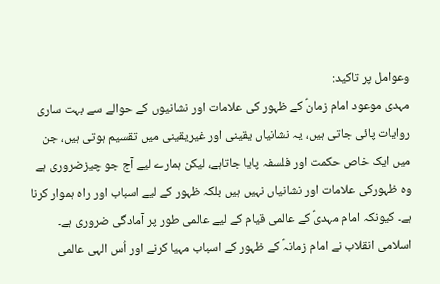وعوامل پر تاکید:
مہدی موعود امام زمانؑ کے ظہور کی علامات اور نشانیوں کے حوالے سے بہت ساری روایات پائی جاتی ہیں، یہ نشانیاں یقینی اور غیریقینی میں تقسیم ہوتی ہیں، جن میں ایک خاص حکمت اور فلسفہ پایا جاتاہے، لیکن ہمارے لیے آج جو چیزضروری ہے وہ ظہورکی علامات اور نشانیاں نہیں ہیں بلکہ ظہور کے لیے اسباب اور راہ ہموار کرنا ہے۔ کیونکہ امام مہدیؑ کے عالمی قیام کے لیے عالمی طور پر آمادگی ضروری ہے۔ اسلامی انقلاب نے امام زمانہؑ کے ظہور کے اسباب مہیا کرنے اور اُس الہی عالمی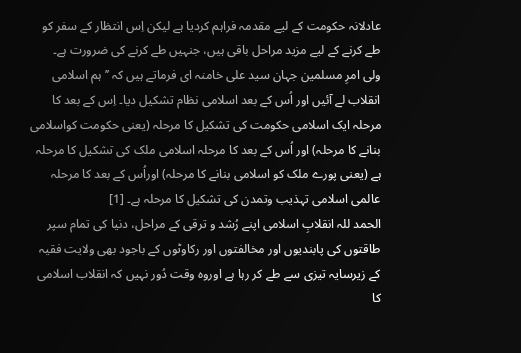عادلانہ حکومت کے لیے مقدمہ فراہم کردیا ہے لیکن اِس انتظار کے سفر کو طے کرنے کے لیے مزید مراحل باقی ہیں، جنہیں طے کرنے کی ضرورت ہے۔
ولی امرِ مسلمین جہان سید علی خامنہ ای فرماتے ہیں کہ ’’ہم اسلامی انقلاب لے آئیں اور اُس کے بعد اسلامی نظام تشکیل دیا۔ اِس کے بعد کا مرحلہ ایک اسلامی حکومت کی تشکیل کا مرحلہ (یعنی حکومت کواسلامی بنانے کا مرحلہ) اور اُس کے بعد کا مرحلہ اسلامی ملک کی تشکیل کا مرحلہ ہے (یعنی پورے ملک کو اسلامی بنانے کا مرحلہ) اوراُس کے بعد کا مرحلہ عالمی اسلامی تہذیب وتمدن کی تشکیل کا مرحلہ ہے۔ [1]
الحمد للہ انقلابِ اسلامی اپنے رُشد و ترقی کے مراحل، دنیا کی تمام سپر طاقتوں کی پابندیوں اور مخالفتوں اور رکاوٹوں کے باجود بھی ولایت فقیہ کے زیرسایہ تیزی سے طے کر رہا ہے اوروہ وقت دُور نہیں کہ انقلاب اسلامی کا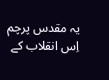یہ مقدس پرچم اِس انقلاب کے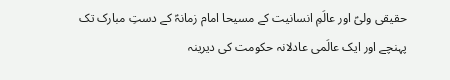حقیقی ولیؑ اور عالَمِ انسانیت کے مسیحا امام زمانہؑ کے دستِ مبارک تک پہنچے اور ایک عالَمی عادلانہ حکومت کی دیرینہ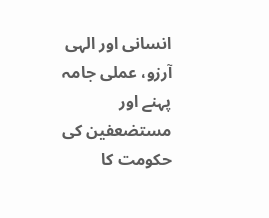انسانی اور الہی آرزو، عملی جامہ پہنے اور مستضعفین کی حکومت کا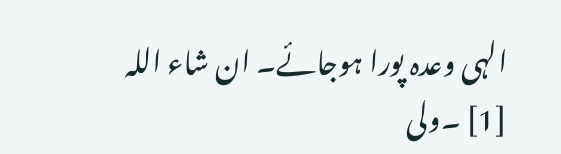الہی وعدہ پورا ہوجائے۔ ان شاء اللہ
[1] ۔ولی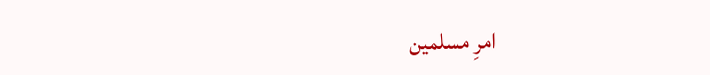امرِ مسلمین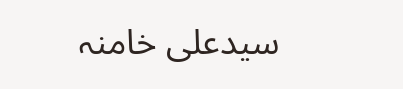سیدعلی خامنہ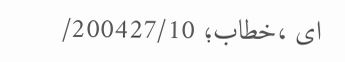ای ،خطاب؛ 200427/10/